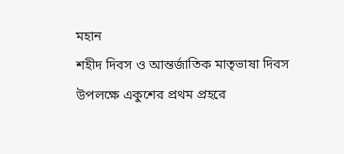মহান
শহীদ দিবস ও আন্তর্জাতিক মাতৃভাষা দিবস উপলক্ষে একুশের প্রথম প্রহরে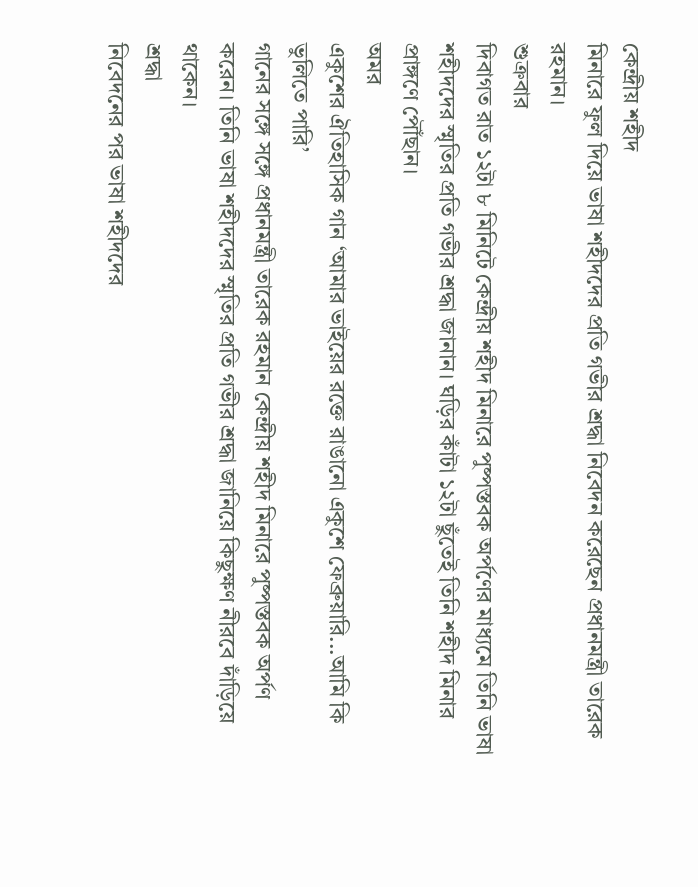কেন্দ্রীয় শহীদ
মিনারে ফুল দিয়ে ভাষা শহীদদের প্রতি গভীর শ্রদ্ধা নিবেদন করেছেন প্রধানমন্ত্রী তারেক
রহমান।
শুক্রবার
দিবাগত রাত ১২টা ৮ মিনিটে কেন্দ্রীয় শহীদ মিনারে পুষ্পস্তবক অর্পণের মাধ্যমে তিনি ভাষা
শহীদদের স্মৃতির প্রতি গভীর শ্রদ্ধা জানান। ঘড়ির কাঁটা ১২টা ছুঁতেই তিনি শহীদ মিনার
প্রাঙ্গণে পৌঁছান।
অমর
একুশের ঐতিহাসিক গান ‘আমার ভাইয়ের রক্তে রাঙানো একুশে ফেব্রুয়ারি...আমি কি ভুলিতে পারি’
গানের সঙ্গে সঙ্গে প্রধানমন্ত্রী তারেক রহমান কেন্দ্রীয় শহীদ মিনারে পুষ্পস্তবক অর্পণ
করেন। তিনি ভাষা শহীদদের স্মৃতির প্রতি গভীর শ্রদ্ধা জানিয়ে কিছুক্ষণ নীরবে দাঁড়িয়ে
থাকেন।
শ্রদ্ধা
নিবেদনের পর ভাষা শহীদদের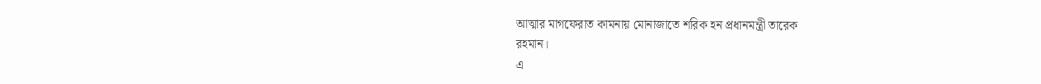আত্মার মাগফেরাত কামনায় মোনাজাতে শরিক হন প্রধানমন্ত্রী তারেক
রহমান।
এ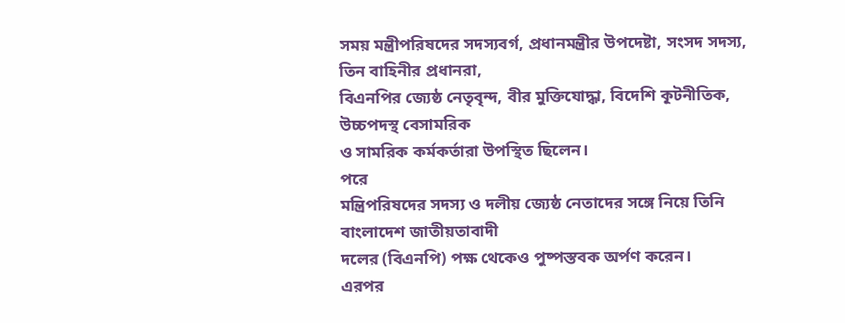সময় মন্ত্রীপরিষদের সদস্যবর্গ, প্রধানমন্ত্রীর উপদেষ্টা, সংসদ সদস্য, তিন বাহিনীর প্রধানরা,
বিএনপির জ্যেষ্ঠ নেতৃবৃন্দ, বীর মুক্তিযোদ্ধা, বিদেশি কূটনীতিক, উচ্চপদস্থ বেসামরিক
ও সামরিক কর্মকর্তারা উপস্থিত ছিলেন।
পরে
মন্ত্রিপরিষদের সদস্য ও দলীয় জ্যেষ্ঠ নেতাদের সঙ্গে নিয়ে তিনি বাংলাদেশ জাতীয়তাবাদী
দলের (বিএনপি) পক্ষ থেকেও পুষ্পস্তবক অর্পণ করেন।
এরপর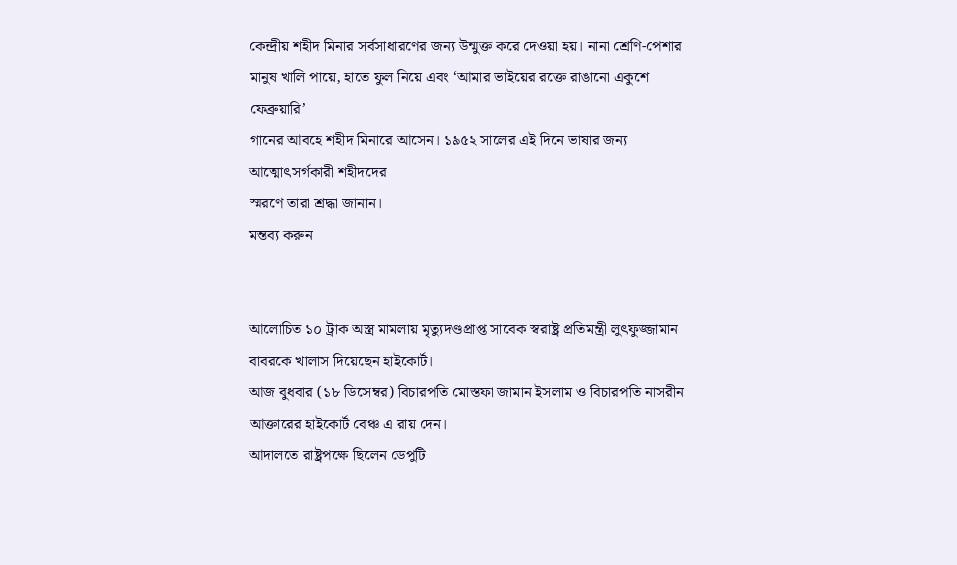কেন্দ্রীয় শহীদ মিনার সর্বসাধারণের জন্য উন্মুক্ত করে দেওয়া হয়। নানা শ্রেণি-পেশার
মানুষ খালি পায়ে, হাতে ফুল নিয়ে এবং ‘আমার ভাইয়ের রক্তে রাঙানো একুশে ফেব্রুয়ারি’
গানের আবহে শহীদ মিনারে আসেন। ১৯৫২ সালের এই দিনে ভাষার জন্য আত্মোৎসর্গকারী শহীদদের
স্মরণে তারা শ্রদ্ধা জানান।
মন্তব্য করুন


আলোচিত ১০ ট্রাক অস্ত্র মামলায় মৃত্যুদণ্ডপ্রাপ্ত সাবেক স্বরাষ্ট্র প্রতিমন্ত্রী লুৎফুজ্জামান বাবরকে খালাস দিয়েছেন হাইকোর্ট।
আজ বুধবার (১৮ ডিসেম্বর) বিচারপতি মোস্তফা জামান ইসলাম ও বিচারপতি নাসরীন আক্তারের হাইকোর্ট বেঞ্চ এ রায় দেন।
আদালতে রাষ্ট্রপক্ষে ছিলেন ডেপুটি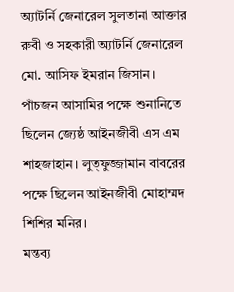অ্যাটর্নি জেনারেল সুলতানা আক্তার রুবী ও সহকারী অ্যাটর্নি জেনারেল মো. আসিফ ইমরান জিসান।
পাঁচজন আসামির পক্ষে শুনানিতে ছিলেন জ্যেষ্ঠ আইনজীবী এস এম শাহজাহান। লুত্ফুজ্জামান বাবরের পক্ষে ছিলেন আইনজীবী মোহাম্মদ শিশির মনির।
মন্তব্য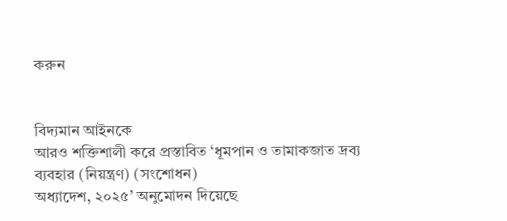করুন


বিদ্যমান আইনকে
আরও শক্তিশালী করে প্রস্তাবিত ‘ধূমপান ও তামাকজাত দ্রব্য ব্যবহার (নিয়ন্ত্রণ) (সংশোধন)
অধ্যাদেশ, ২০২৫’ অনুমোদন দিয়েছে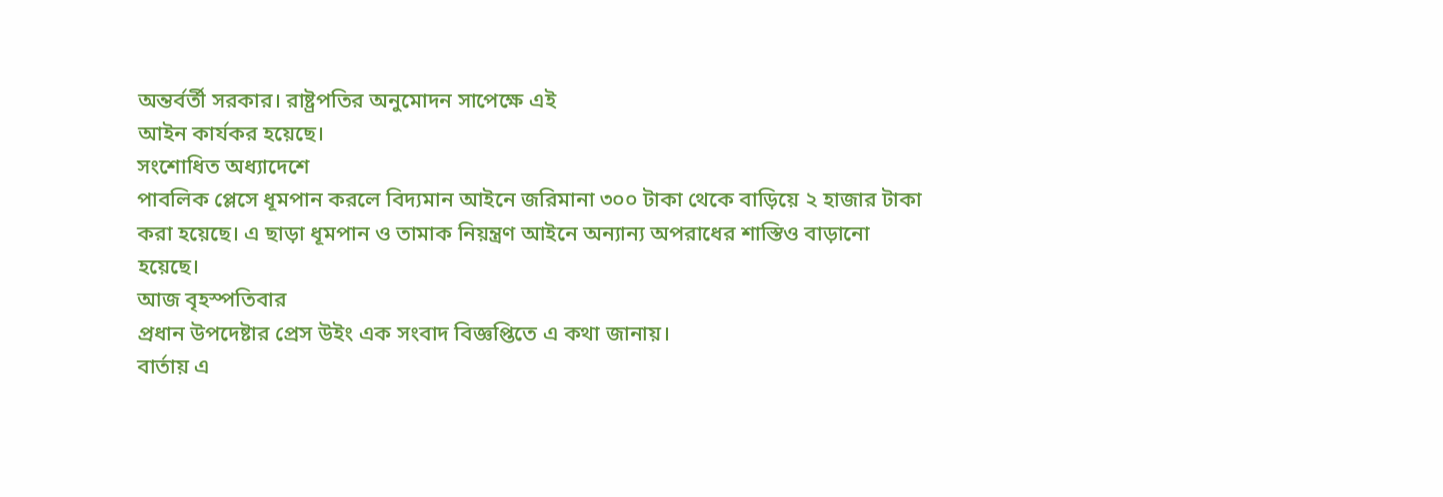অন্তর্বর্তী সরকার। রাষ্ট্রপতির অনুমোদন সাপেক্ষে এই
আইন কার্যকর হয়েছে।
সংশোধিত অধ্যাদেশে
পাবলিক প্লেসে ধূমপান করলে বিদ্যমান আইনে জরিমানা ৩০০ টাকা থেকে বাড়িয়ে ২ হাজার টাকা
করা হয়েছে। এ ছাড়া ধূমপান ও তামাক নিয়ন্ত্রণ আইনে অন্যান্য অপরাধের শাস্তিও বাড়ানো
হয়েছে।
আজ বৃহস্পতিবার
প্রধান উপদেষ্টার প্রেস উইং এক সংবাদ বিজ্ঞপ্তিতে এ কথা জানায়।
বার্তায় এ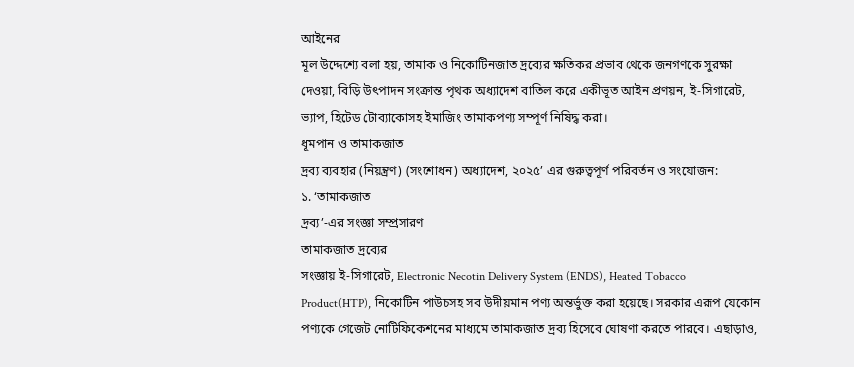আইনের
মূল উদ্দেশ্যে বলা হয়, তামাক ও নিকোটিনজাত দ্রব্যের ক্ষতিকর প্রভাব থেকে জনগণকে সুরক্ষা
দেওয়া, বিড়ি উৎপাদন সংক্রান্ত পৃথক অধ্যাদেশ বাতিল করে একীভূত আইন প্রণয়ন, ই-সিগারেট,
ভ্যাপ, হিটেড টোব্যাকোসহ ইমাজিং তামাকপণ্য সম্পূর্ণ নিষিদ্ধ করা।
ধূমপান ও তামাকজাত
দ্রব্য ব্যবহার (নিয়ন্ত্রণ) (সংশোধন) অধ্যাদেশ, ২০২৫’ এর গুরুত্বপূর্ণ পরিবর্তন ও সংযোজন:
১. ‘তামাকজাত
দ্রব্য’-এর সংজ্ঞা সম্প্রসারণ
তামাকজাত দ্রব্যের
সংজ্ঞায় ই-সিগারেট, Electronic Necotin Delivery System (ENDS), Heated Tobacco
Product(HTP), নিকোটিন পাউচসহ সব উদীয়মান পণ্য অন্তর্ভুক্ত করা হয়েছে। সরকার এরূপ যেকোন
পণ্যকে গেজেট নোটিফিকেশনের মাধ্যমে তামাকজাত দ্রব্য হিসেবে ঘোষণা করতে পারবে। এছাড়াও,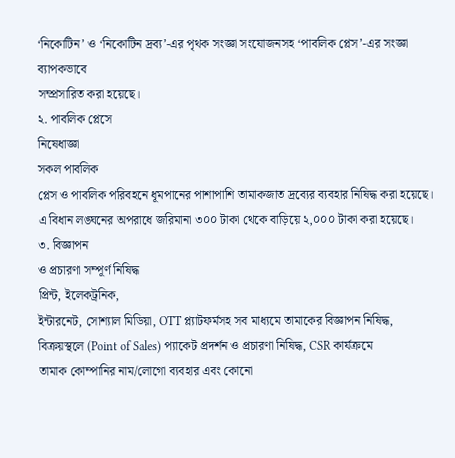‘নিকোটিন’ ও ‘নিকোটিন দ্রব্য’-এর পৃথক সংজ্ঞা সংযোজনসহ ‘পাবলিক প্লেস’-এর সংজ্ঞা ব্যাপকভাবে
সম্প্রসারিত করা হয়েছে।
২. পাবলিক প্লেসে
নিষেধাজ্ঞা
সকল পাবলিক
প্লেস ও পাবলিক পরিবহনে ধূমপানের পাশাপাশি তামাকজাত দ্রব্যের ব্যবহার নিষিদ্ধ করা হয়েছে।
এ বিধান লঙ্ঘনের অপরাধে জরিমানা ৩০০ টাকা থেকে বাড়িয়ে ২,০০০ টাকা করা হয়েছে।
৩. বিজ্ঞাপন
ও প্রচারণা সম্পূর্ণ নিষিদ্ধ
প্রিন্ট, ইলেকট্রনিক,
ইন্টারনেট, সোশ্যাল মিডিয়া, OTT প্ল্যাটফর্মসহ সব মাধ্যমে তামাকের বিজ্ঞাপন নিষিদ্ধ,
বিক্রয়স্থলে (Point of Sales) প্যাকেট প্রদর্শন ও প্রচারণা নিষিদ্ধ, CSR কার্যক্রমে
তামাক কোম্পানির নাম/লোগো ব্যবহার এবং কোনো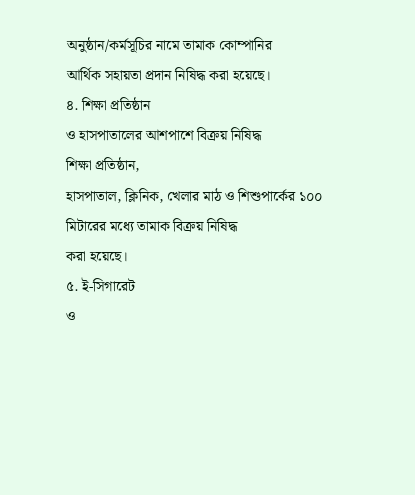অনুষ্ঠান/কর্মসূচির নামে তামাক কোম্পানির
আর্থিক সহায়তা প্রদান নিষিদ্ধ করা হয়েছে।
৪. শিক্ষা প্রতিষ্ঠান
ও হাসপাতালের আশপাশে বিক্রয় নিষিদ্ধ
শিক্ষা প্রতিষ্ঠান,
হাসপাতাল, ক্লিনিক, খেলার মাঠ ও শিশুপার্কের ১০০ মিটারের মধ্যে তামাক বিক্রয় নিষিদ্ধ
করা হয়েছে।
৫. ই-সিগারেট
ও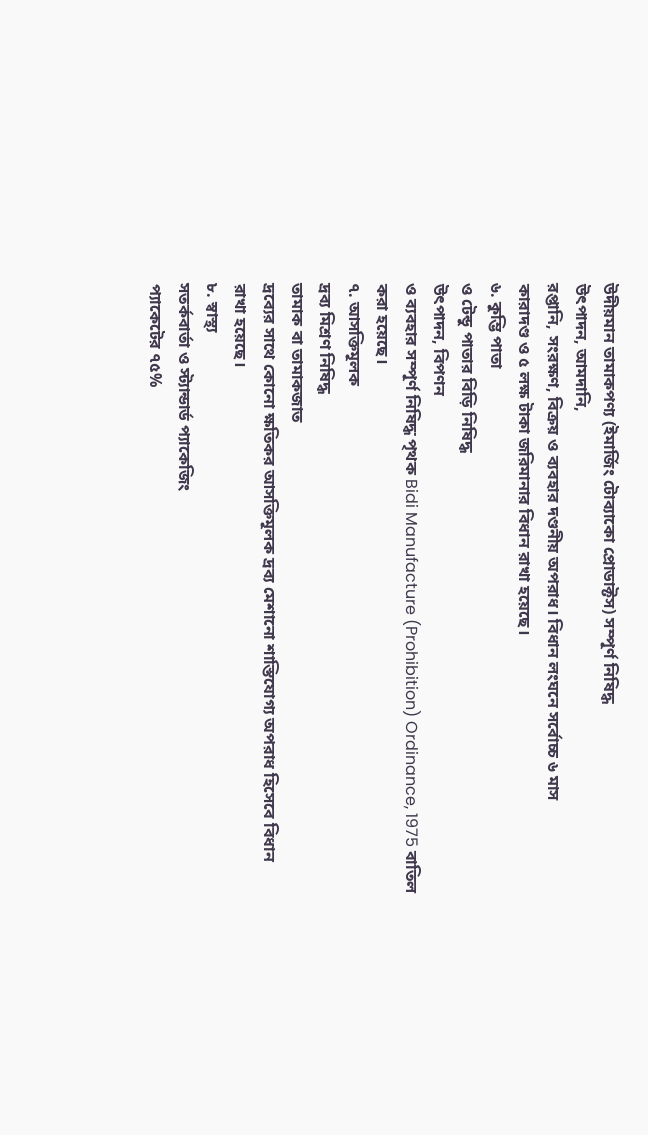উদীয়মান তামাকপণ্য (ইমার্জিং টোব্যাকো প্রোডাক্টস) সম্পূর্ণ নিষিদ্ধ
উৎপাদন, আমদানি,
রপ্তানি, সংরক্ষণ, বিক্রয় ও ব্যবহার দণ্ডনীয় অপরাধ। বিধান লংঘনে সর্বোচ্চ ৬ মাস
কারাদণ্ড ও ৫ লক্ষ টাকা জরিমানার বিধান রাখা হয়েছে।
৬. কুম্ভি পাতা
ও টেন্ডু পাতার বিড়ি নিষিদ্ধ
উৎপাদন, বিপণন
ও ব্যবহার সম্পূর্ণ নিষিদ্ধ পৃথক Bidi Manufacture (Prohibition) Ordinance, 1975 বাতিল
করা হয়েছে।
৭. আসক্তিমূলক
দ্রব্য মিশ্রণ নিষিদ্ধ
তামাক বা তামাকজাত
দ্রব্যের সাথে কোনো ক্ষতিকর আসক্তিমূলক দ্রব্য মেশানো শাস্তিযোগ্য অপরাধ হিসেবে বিধান
রাখা হয়েছে।
৮. স্বাস্থ্য
সতর্কবার্তা ও স্ট্যান্ডার্ড প্যাকেজিং
প্যাকেটের ৭৫%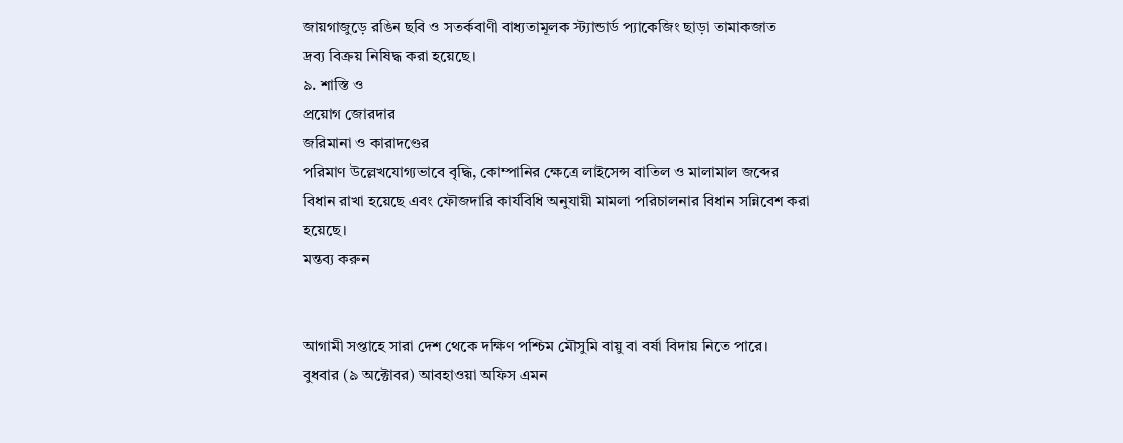জায়গাজুড়ে রঙিন ছবি ও সতর্কবাণী বাধ্যতামূলক স্ট্যান্ডার্ড প্যাকেজিং ছাড়া তামাকজাত
দ্রব্য বিক্রয় নিষিদ্ধ করা হয়েছে।
৯. শাস্তি ও
প্রয়োগ জোরদার
জরিমানা ও কারাদণ্ডের
পরিমাণ উল্লেখযোগ্যভাবে বৃদ্ধি, কোম্পানির ক্ষেত্রে লাইসেন্স বাতিল ও মালামাল জব্দের
বিধান রাখা হয়েছে এবং ফৌজদারি কার্যবিধি অনুযায়ী মামলা পরিচালনার বিধান সন্নিবেশ করা
হয়েছে।
মন্তব্য করুন


আগামী সপ্তাহে সারা দেশ থেকে দক্ষিণ পশ্চিম মৌসুমি বায়ু বা বর্ষা বিদায় নিতে পারে।
বুধবার (৯ অক্টোবর) আবহাওয়া অফিস এমন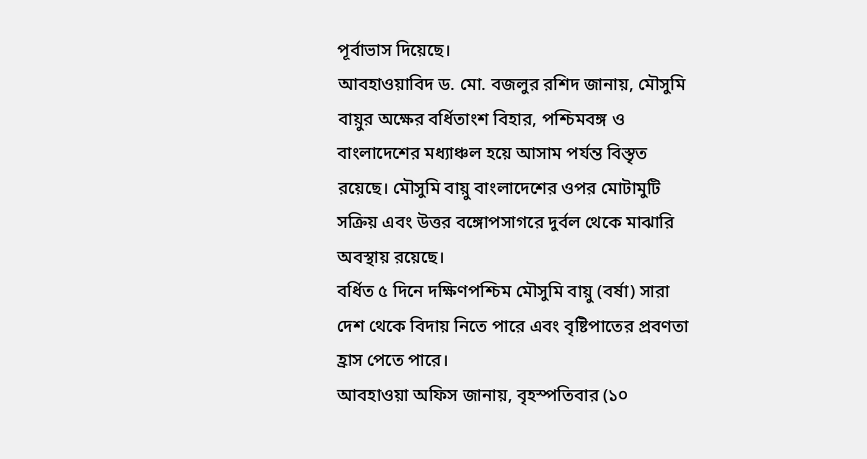পূর্বাভাস দিয়েছে।
আবহাওয়াবিদ ড. মো. বজলুর রশিদ জানায়, মৌসুমি বায়ুর অক্ষের বর্ধিতাংশ বিহার, পশ্চিমবঙ্গ ও বাংলাদেশের মধ্যাঞ্চল হয়ে আসাম পর্যন্ত বিস্তৃত রয়েছে। মৌসুমি বায়ু বাংলাদেশের ওপর মোটামুটি সক্রিয় এবং উত্তর বঙ্গোপসাগরে দুর্বল থেকে মাঝারি অবস্থায় রয়েছে।
বর্ধিত ৫ দিনে দক্ষিণপশ্চিম মৌসুমি বায়ু (বর্ষা) সারা দেশ থেকে বিদায় নিতে পারে এবং বৃষ্টিপাতের প্রবণতা হ্রাস পেতে পারে।
আবহাওয়া অফিস জানায়, বৃহস্পতিবার (১০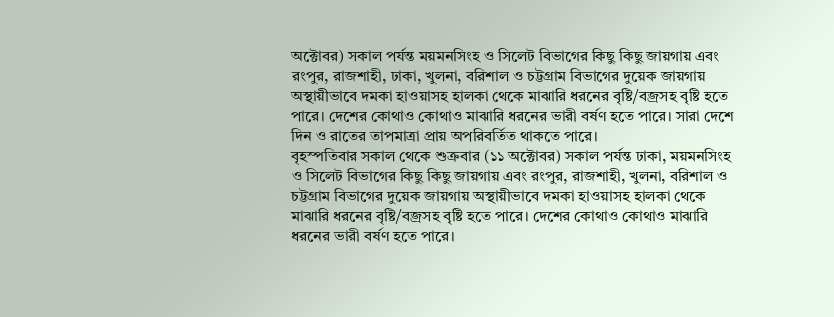অক্টোবর) সকাল পর্যন্ত ময়মনসিংহ ও সিলেট বিভাগের কিছু কিছু জায়গায় এবং রংপুর, রাজশাহী, ঢাকা, খুলনা, বরিশাল ও চট্টগ্রাম বিভাগের দুয়েক জায়গায় অস্থায়ীভাবে দমকা হাওয়াসহ হালকা থেকে মাঝারি ধরনের বৃষ্টি/বজ্রসহ বৃষ্টি হতে পারে। দেশের কোথাও কোথাও মাঝারি ধরনের ভারী বর্ষণ হতে পারে। সারা দেশে দিন ও রাতের তাপমাত্রা প্রায় অপরিবর্তিত থাকতে পারে।
বৃহস্পতিবার সকাল থেকে শুক্রবার (১১ অক্টোবর) সকাল পর্যন্ত ঢাকা, ময়মনসিংহ ও সিলেট বিভাগের কিছু কিছু জায়গায় এবং রংপুর, রাজশাহী, খুলনা, বরিশাল ও চট্টগ্রাম বিভাগের দুয়েক জায়গায় অস্থায়ীভাবে দমকা হাওয়াসহ হালকা থেকে মাঝারি ধরনের বৃষ্টি/বজ্রসহ বৃষ্টি হতে পারে। দেশের কোথাও কোথাও মাঝারি ধরনের ভারী বর্ষণ হতে পারে।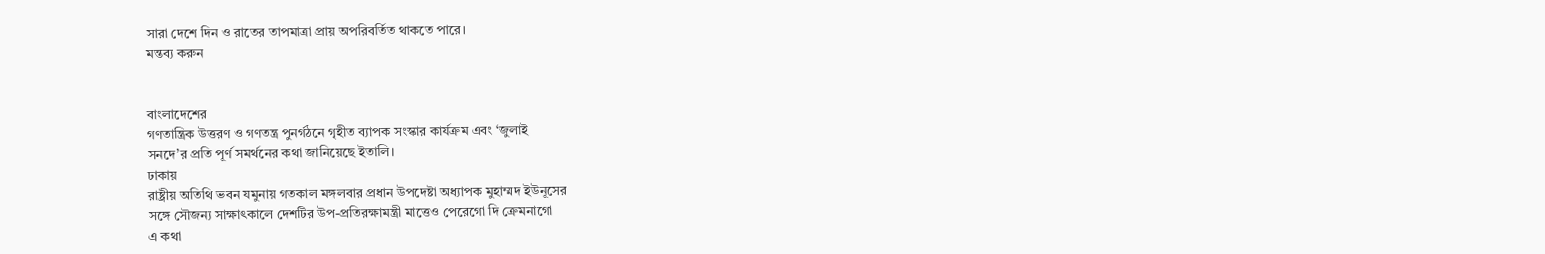সারা দেশে দিন ও রাতের তাপমাত্রা প্রায় অপরিবর্তিত থাকতে পারে।
মন্তব্য করুন


বাংলাদেশের
গণতান্ত্রিক উত্তরণ ও গণতন্ত্র পুনর্গঠনে গৃহীত ব্যাপক সংস্কার কার্যক্রম এবং ‘জুলাই
সনদে’র প্রতি পূর্ণ সমর্থনের কথা জানিয়েছে ইতালি।
ঢাকায়
রাষ্ট্রীয় অতিথি ভবন যমুনায় গতকাল মঙ্গলবার প্রধান উপদেষ্টা অধ্যাপক মুহাম্মদ ইউনূসের
সঙ্গে সৌজন্য সাক্ষাৎকালে দেশটির উপ-প্রতিরক্ষামন্ত্রী মাত্তেও পেরেগো দি ক্রেমনাগো
এ কথা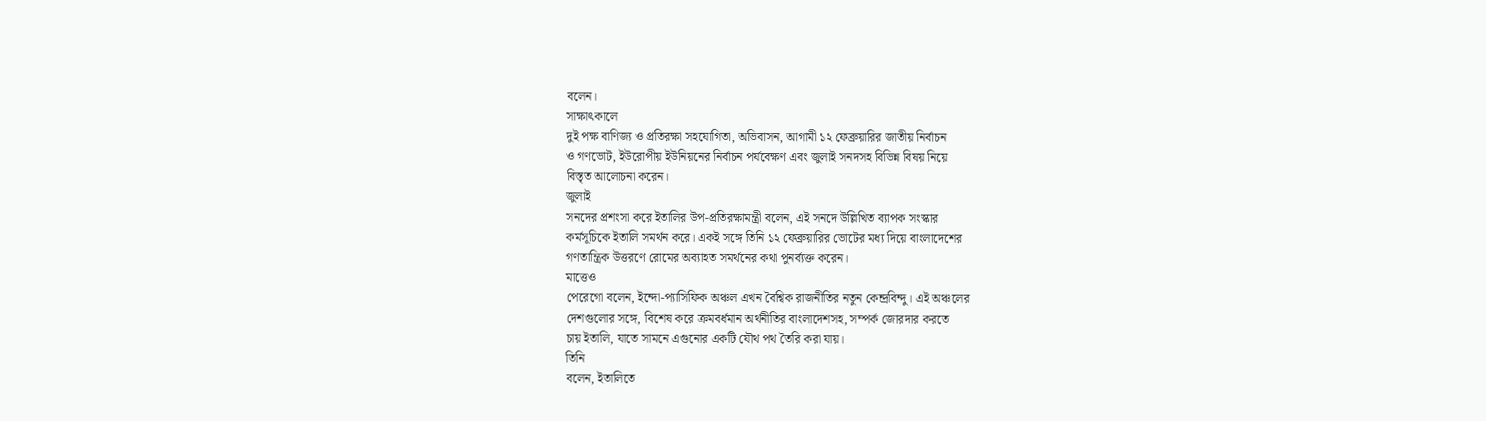বলেন।
সাক্ষাৎকালে
দুই পক্ষ বাণিজ্য ও প্রতিরক্ষা সহযোগিতা, অভিবাসন, আগামী ১২ ফেব্রুয়ারির জাতীয় নির্বাচন
ও গণভোট, ইউরোপীয় ইউনিয়নের নির্বাচন পর্যবেক্ষণ এবং জুলাই সনদসহ বিভিন্ন বিষয় নিয়ে
বিস্তৃত আলোচনা করেন।
জুলাই
সনদের প্রশংসা করে ইতালির উপ-প্রতিরক্ষামন্ত্রী বলেন, এই সনদে উল্লিখিত ব্যাপক সংস্কার
কর্মসূচিকে ইতালি সমর্থন করে। একই সঙ্গে তিনি ১২ ফেব্রুয়ারির ভোটের মধ্য দিয়ে বাংলাদেশের
গণতান্ত্রিক উত্তরণে রোমের অব্যাহত সমর্থনের কথা পুনর্ব্যক্ত করেন।
মাত্তেও
পেরেগো বলেন, ইন্দো-প্যাসিফিক অঞ্চল এখন বৈশ্বিক রাজনীতির নতুন কেন্দ্রবিন্দু। এই অঞ্চলের
দেশগুলোর সঙ্গে, বিশেষ করে ক্রমবর্ধমান অর্থনীতির বাংলাদেশসহ, সম্পর্ক জোরদার করতে
চায় ইতালি, যাতে সামনে এগুনোর একটি যৌথ পথ তৈরি করা যায়।
তিনি
বলেন, ইতালিতে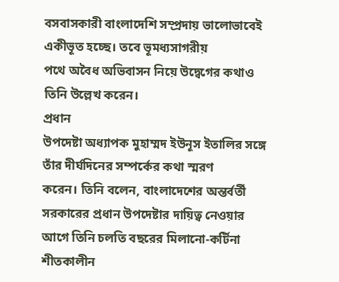বসবাসকারী বাংলাদেশি সম্প্রদায় ভালোভাবেই একীভূত হচ্ছে। তবে ভূমধ্যসাগরীয়
পথে অবৈধ অভিবাসন নিয়ে উদ্বেগের কথাও তিনি উল্লেখ করেন।
প্রধান
উপদেষ্টা অধ্যাপক মুহাম্মদ ইউনূস ইতালির সঙ্গে তাঁর দীর্ঘদিনের সম্পর্কের কথা স্মরণ
করেন। তিনি বলেন, বাংলাদেশের অন্তর্বর্তী সরকারের প্রধান উপদেষ্টার দায়িত্ব নেওয়ার
আগে তিনি চলতি বছরের মিলানো-কর্টিনা শীতকালীন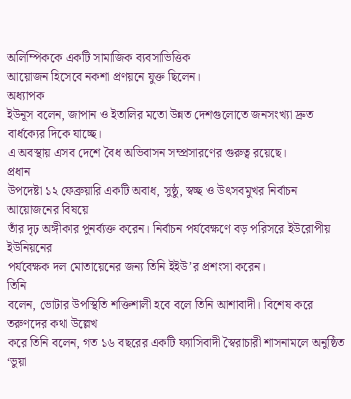অলিম্পিককে একটি সামাজিক ব্যবসাভিত্তিক
আয়োজন হিসেবে নকশা প্রণয়নে যুক্ত ছিলেন।
অধ্যাপক
ইউনূস বলেন, জাপান ও ইতালির মতো উন্নত দেশগুলোতে জনসংখ্যা দ্রুত বার্ধক্যের দিকে যাচ্ছে।
এ অবস্থায় এসব দেশে বৈধ অভিবাসন সম্প্রসারণের গুরুত্ব রয়েছে।
প্রধান
উপদেষ্টা ১২ ফেব্রুয়ারি একটি অবাধ, সুষ্ঠু, স্বচ্ছ ও উৎসবমুখর নির্বাচন আয়োজনের বিষয়ে
তাঁর দৃঢ় অঙ্গীকার পুনর্ব্যক্ত করেন। নির্বাচন পর্যবেক্ষণে বড় পরিসরে ইউরোপীয় ইউনিয়নের
পর্যবেক্ষক দল মোতায়েনের জন্য তিনি ইইউ’র প্রশংসা করেন।
তিনি
বলেন, ভোটার উপস্থিতি শক্তিশালী হবে বলে তিনি আশাবাদী। বিশেষ করে তরুণদের কথা উল্লেখ
করে তিনি বলেন, গত ১৬ বছরের একটি ফ্যাসিবাদী স্বৈরাচারী শাসনামলে অনুষ্ঠিত ‘ভুয়া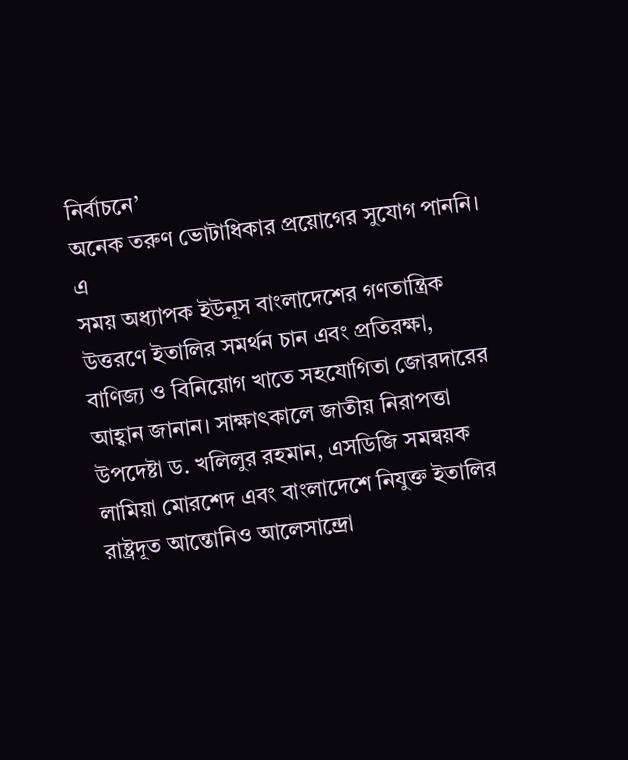নির্বাচনে’
অনেক তরুণ ভোটাধিকার প্রয়োগের সুযোগ পাননি।
এ
সময় অধ্যাপক ইউনূস বাংলাদেশের গণতান্ত্রিক উত্তরণে ইতালির সমর্থন চান এবং প্রতিরক্ষা,
বাণিজ্য ও বিনিয়োগ খাতে সহযোগিতা জোরদারের আহ্বান জানান। সাক্ষাৎকালে জাতীয় নিরাপত্তা
উপদেষ্টা ড. খলিলুর রহমান, এসডিজি সমন্বয়ক লামিয়া মোরশেদ এবং বাংলাদেশে নিযুক্ত ইতালির
রাষ্ট্রদূত আন্তোনিও আলেসান্দ্রো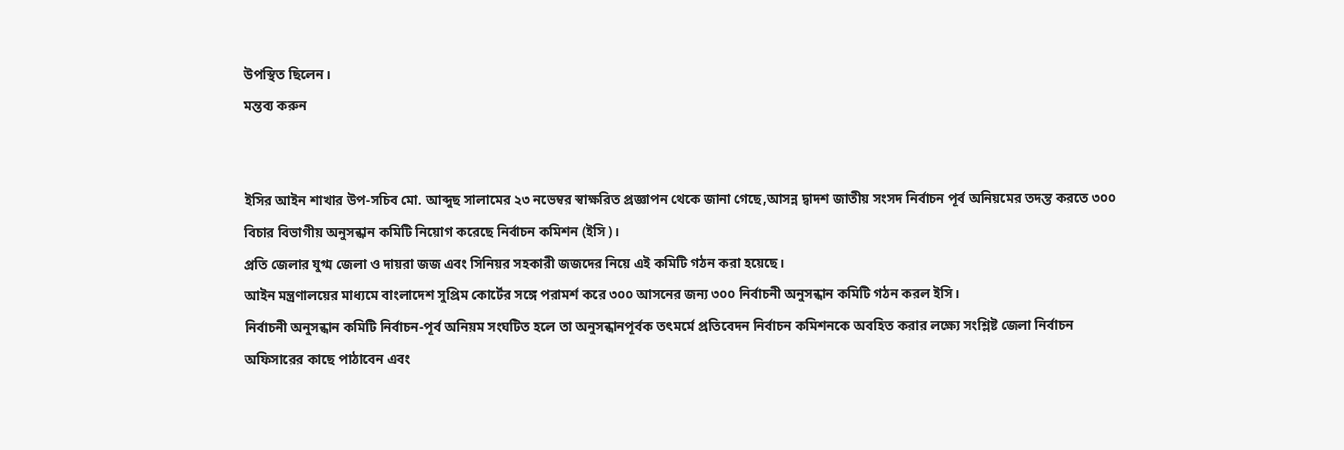উপস্থিত ছিলেন।
মন্তব্য করুন


ইসির আইন শাখার উপ-সচিব মো. আব্দুছ সালামের ২৩ নভেম্বর স্বাক্ষরিত প্রজ্ঞাপন থেকে জানা গেছে,আসন্ন দ্বাদশ জাতীয় সংসদ নির্বাচন পূর্ব অনিয়মের তদন্ত করতে ৩০০ বিচার বিভাগীয় অনুসন্ধান কমিটি নিয়োগ করেছে নির্বাচন কমিশন (ইসি)।
প্রতি জেলার যুগ্ম জেলা ও দায়রা জজ এবং সিনিয়র সহকারী জজদের নিয়ে এই কমিটি গঠন করা হয়েছে।
আইন মন্ত্রণালয়ের মাধ্যমে বাংলাদেশ সুপ্রিম কোর্টের সঙ্গে পরামর্শ করে ৩০০ আসনের জন্য ৩০০ নির্বাচনী অনুসন্ধান কমিটি গঠন করল ইসি।
নির্বাচনী অনুসন্ধান কমিটি নির্বাচন-পূর্ব অনিয়ম সংঘটিত হলে তা অনুসন্ধানপূর্বক তৎমর্মে প্রতিবেদন নির্বাচন কমিশনকে অবহিত করার লক্ষ্যে সংশ্লিষ্ট জেলা নির্বাচন অফিসারের কাছে পাঠাবেন এবং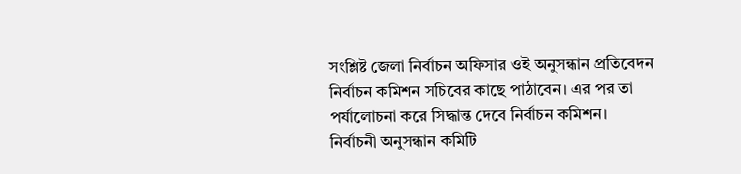সংশ্লিষ্ট জেলা নির্বাচন অফিসার ওই অনুসন্ধান প্রতিবেদন নির্বাচন কমিশন সচিবের কাছে পাঠাবেন। এর পর তা পর্যালোচনা করে সিদ্ধান্ত দেবে নির্বাচন কমিশন।
নির্বাচনী অনুসন্ধান কমিটি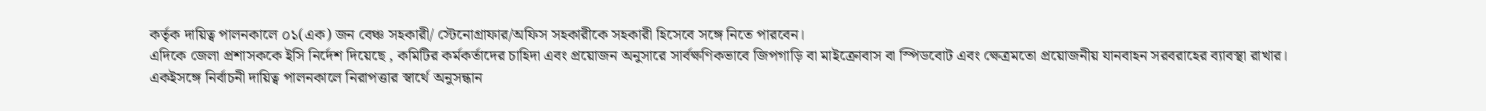কর্তৃক দায়িত্ব পালনকালে ০১(এক) জন বেঞ্চ সহকারী/ স্টেনোগ্রাফার/অফিস সহকারীকে সহকারী হিসেবে সঙ্গে নিতে পারবেন।
এদিকে জেলা প্রশাসককে ইসি নির্দেশ দিয়েছে , কমিটির কর্মকর্তাদের চাহিদা এবং প্রয়োজন অনুসারে সার্বক্ষণিকভাবে জিপগাড়ি বা মাইক্রোবাস বা স্পিডবোট এবং ক্ষেত্রমতো প্রয়োজনীয় যানবাহন সরবরাহের ব্যাবস্থা রাখার।
একইসঙ্গে নির্বাচনী দায়িত্ব পালনকালে নিরাপত্তার স্বার্থে অনুসন্ধান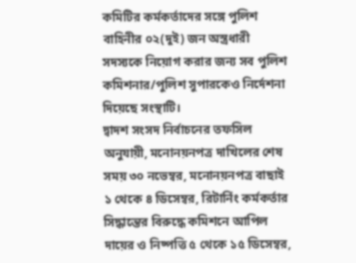কমিটির কর্মকর্তাদের সঙ্গে পুলিশ বাহিনীর ০২(দুই) জন অস্ত্রধারী সদস্যকে নিয়োগ করার জন্য সব পুলিশ কমিশনার/পুলিশ সুপারকেও নির্দেশনা দিয়েছে সংস্থাটি।
দ্বাদশ সংসদ নির্বাচনের তফসিল অনুযায়ী, মনোনয়নপত্র দাখিলের শেষ সময় ৩০ নভেম্বর, মনোনয়নপত্র বাছাই ১ থেকে ৪ ডিসেম্বর, রিটার্নিং কর্মকর্তার সিদ্ধান্তের বিরুদ্ধে কমিশনে আপিল দায়ের ও নিষ্পত্তি ৫ থেকে ১৫ ডিসেম্বর,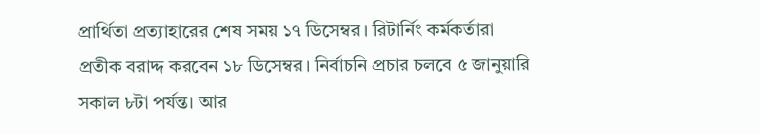প্রার্থিতা প্রত্যাহারের শেষ সময় ১৭ ডিসেম্বর। রিটার্নিং কর্মকর্তারা প্রতীক বরাদ্দ করবেন ১৮ ডিসেম্বর। নির্বাচনি প্রচার চলবে ৫ জানুয়ারি সকাল ৮টা পর্যন্ত। আর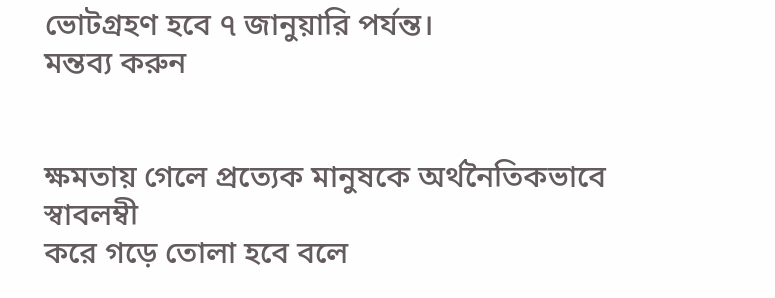ভোটগ্রহণ হবে ৭ জানুয়ারি পর্যন্ত।
মন্তব্য করুন


ক্ষমতায় গেলে প্রত্যেক মানুষকে অর্থনৈতিকভাবে স্বাবলম্বী
করে গড়ে তোলা হবে বলে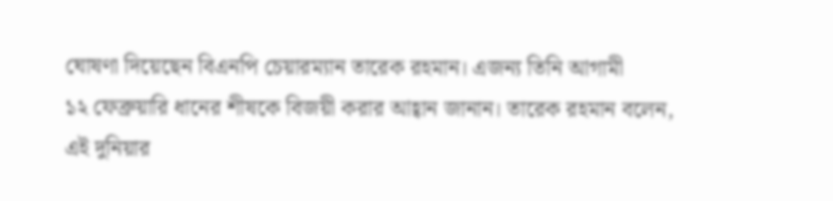ঘোষণা দিয়েছেন বিএনপি চেয়ারম্যান তারেক রহমান। এজন্য তিনি আগামী
১২ ফেব্রুয়ারি ধানের শীষকে বিজয়ী করার আহ্বান জানান। তারেক রহমান বলেন, এই দুনিয়ার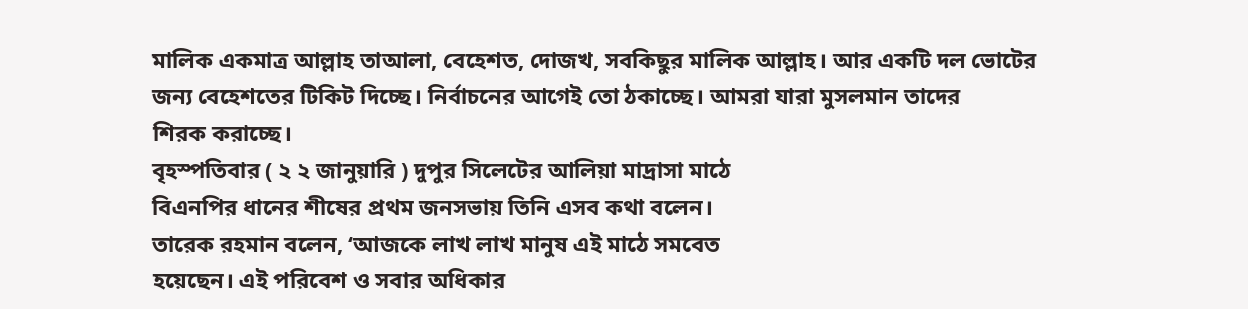মালিক একমাত্র আল্লাহ তাআলা, বেহেশত, দোজখ, সবকিছুর মালিক আল্লাহ। আর একটি দল ভোটের
জন্য বেহেশতের টিকিট দিচ্ছে। নির্বাচনের আগেই তো ঠকাচ্ছে। আমরা যারা মুসলমান তাদের
শিরক করাচ্ছে।
বৃহস্পতিবার ( ২ ২ জানুয়ারি ) দুপুর সিলেটের আলিয়া মাদ্রাসা মাঠে
বিএনপির ধানের শীষের প্রথম জনসভায় তিনি এসব কথা বলেন।
তারেক রহমান বলেন, ‘আজকে লাখ লাখ মানুষ এই মাঠে সমবেত
হয়েছেন। এই পরিবেশ ও সবার অধিকার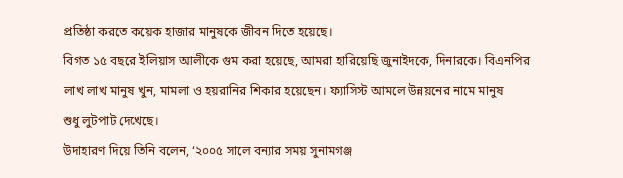প্রতিষ্ঠা করতে কয়েক হাজার মানুষকে জীবন দিতে হয়েছে।
বিগত ১৫ বছরে ইলিয়াস আলীকে গুম করা হয়েছে, আমরা হারিয়েছি জুনাইদকে, দিনারকে। বিএনপির
লাখ লাখ মানুষ খুন, মামলা ও হয়রানির শিকার হয়েছেন। ফ্যাসিস্ট আমলে উন্নয়নের নামে মানুষ
শুধু লুটপাট দেখেছে।
উদাহারণ দিয়ে তিনি বলেন, ‘২০০৫ সালে বন্যার সময় সুনামগঞ্জ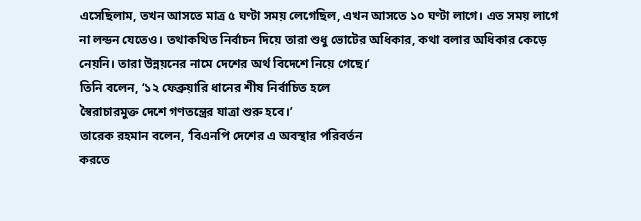এসেছিলাম, তখন আসতে মাত্র ৫ ঘণ্টা সময় লেগেছিল, এখন আসতে ১০ ঘণ্টা লাগে। এত সময় লাগে
না লন্ডন যেতেও। তথাকথিত নির্বাচন দিয়ে তারা শুধু ভোটের অধিকার, কথা বলার অধিকার কেড়ে
নেয়নি। তারা উন্নয়নের নামে দেশের অর্থ বিদেশে নিয়ে গেছে।’
তিনি বলেন, ‘১২ ফেব্রুয়ারি ধানের শীষ নির্বাচিত হলে
স্বৈরাচারমুক্ত দেশে গণতন্ত্রের যাত্রা শুরু হবে।’
তারেক রহমান বলেন, ‘বিএনপি দেশের এ অবস্থার পরিবর্তন
করতে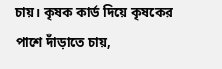চায়। কৃষক কার্ড দিয়ে কৃষকের পাশে দাঁড়াতে চায়,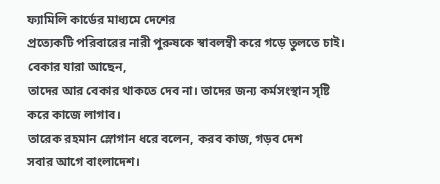ফ্যামিলি কার্ডের মাধ্যমে দেশের
প্রত্যেকটি পরিবারের নারী পুরুষকে স্বাবলম্বী করে গড়ে তুলতে চাই। বেকার যারা আছেন,
তাদের আর বেকার থাকতে দেব না। তাদের জন্য কর্মসংস্থান সৃষ্টি করে কাজে লাগাব।
তারেক রহমান স্লোগান ধরে বলেন, করব কাজ, গড়ব দেশ
সবার আগে বাংলাদেশ।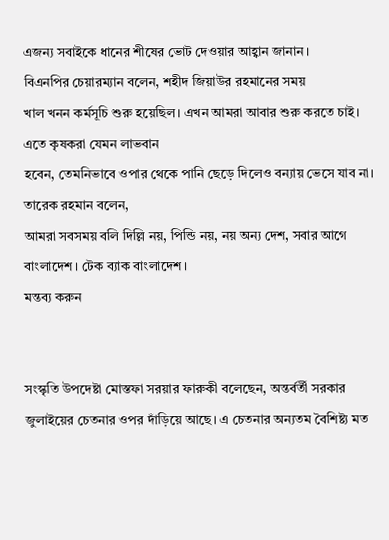এজন্য সবাইকে ধানের শীষের ভোট দেওয়ার আহ্বান জানান।
বিএনপির চেয়ারম্যান বলেন, শহীদ জিয়াউর রহমানের সময়
খাল খনন কর্মসূচি শুরু হয়েছিল। এখন আমরা আবার শুরু করতে চাই। এতে কৃষকরা যেমন লাভবান
হবেন, তেমনিভাবে ওপার থেকে পানি ছেড়ে দিলেও বন্যায় ভেসে যাব না। তারেক রহমান বলেন,
আমরা সবসময় বলি দিল্লি নয়, পিন্ডি নয়, নয় অন্য দেশ, সবার আগে বাংলাদেশ। টেক ব্যাক বাংলাদেশ।
মন্তব্য করুন


সংস্কৃতি উপদেষ্টা মোস্তফা সরয়ার ফারুকী বলেছেন, অন্তর্বর্তী সরকার জুলাইয়ের চেতনার ওপর দাঁড়িয়ে আছে। এ চেতনার অন্যতম বৈশিষ্ট্য মত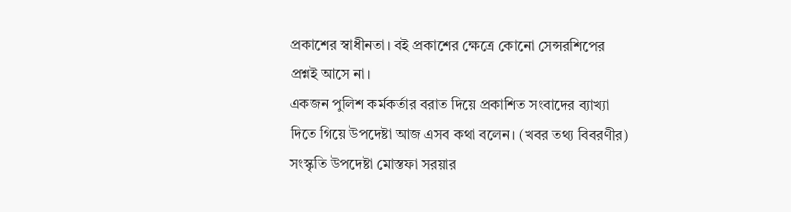প্রকাশের স্বাধীনতা। বই প্রকাশের ক্ষেত্রে কোনো সেন্সরশিপের প্রশ্নই আসে না।
একজন পুলিশ কর্মকর্তার বরাত দিয়ে প্রকাশিত সংবাদের ব্যাখ্যা দিতে গিয়ে উপদেষ্টা আজ এসব কথা বলেন। (খবর তথ্য বিবরণীর)
সংস্কৃতি উপদেষ্টা মোস্তফা সরয়ার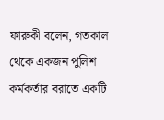ফারুকী বলেন, গতকাল থেকে একজন পুলিশ কর্মকর্তার বরাতে একটি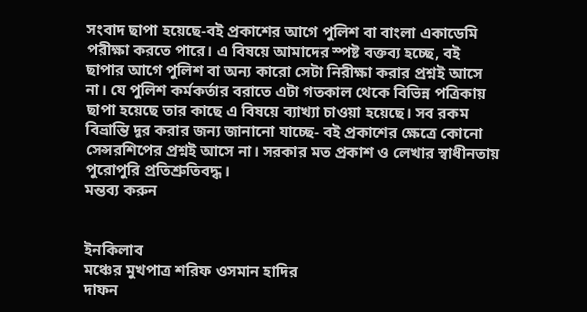সংবাদ ছাপা হয়েছে-বই প্রকাশের আগে পুলিশ বা বাংলা একাডেমি পরীক্ষা করতে পারে। এ বিষয়ে আমাদের স্পষ্ট বক্তব্য হচ্ছে, বই ছাপার আগে পুলিশ বা অন্য কারো সেটা নিরীক্ষা করার প্রশ্নই আসে না। যে পুলিশ কর্মকর্তার বরাতে এটা গতকাল থেকে বিভিন্ন পত্রিকায় ছাপা হয়েছে তার কাছে এ বিষয়ে ব্যাখ্যা চাওয়া হয়েছে। সব রকম বিভ্রান্তি দূর করার জন্য জানানো যাচ্ছে- বই প্রকাশের ক্ষেত্রে কোনো সেন্সরশিপের প্রশ্নই আসে না। সরকার মত প্রকাশ ও লেখার স্বাধীনতায় পুরোপুরি প্রতিশ্রুতিবদ্ধ।
মন্তব্য করুন


ইনকিলাব
মঞ্চের মুখপাত্র শরিফ ওসমান হাদির
দাফন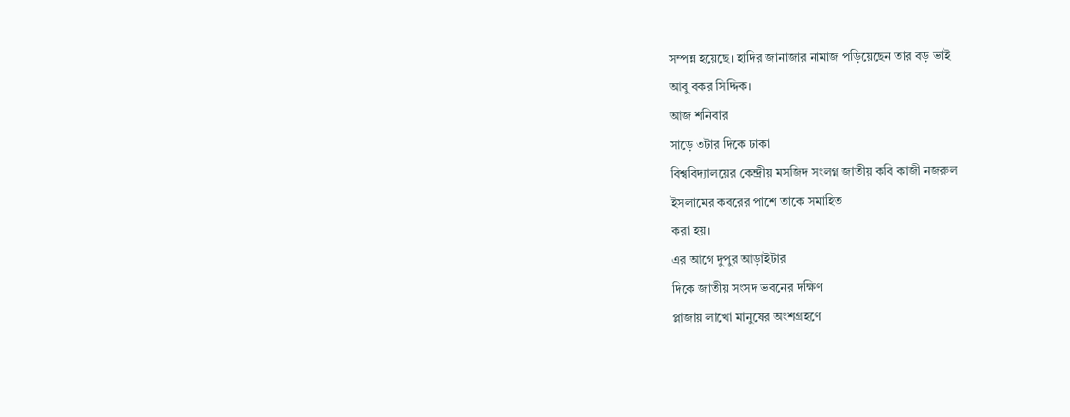সম্পন্ন হয়েছে। হাদির জানাজার নামাজ পড়িয়েছেন তার বড় ভাই
আবু বকর সিদ্দিক।
আজ শনিবার
সাড়ে ৩টার দিকে ঢাকা
বিশ্ববিদ্যালয়ের কেন্দ্রীয় মসজিদ সংলগ্ন জাতীয় কবি কাজী নজরুল
ইসলামের কবরের পাশে তাকে সমাহিত
করা হয়।
এর আগে দুপুর আড়াইটার
দিকে জাতীয় সংসদ ভবনের দক্ষিণ
প্লাজায় লাখো মানুষের অংশগ্রহণে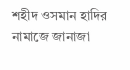শহীদ ওসমান হাদির নামাজে জানাজা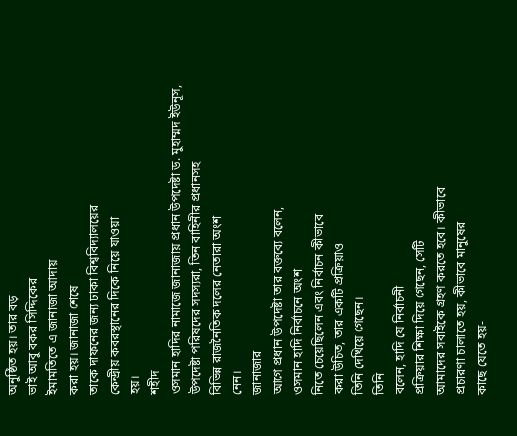অনুষ্ঠিত হয়। তার বড়
ভাই আবু বকর সিদ্দিকের
ইমামতিতে এ জানাজা আদায়
করা হয়। জানাজা শেষে
তাকে দাফনের জন্য ঢাকা বিশ্ববিদ্যালয়ের
কেন্দ্রীয় কবরস্থানের দিকে নিয়ে যাওয়া
হয়।
শহীদ
ওসমান হাদির নামাজে জানাজায় প্রধান উপদেষ্টা ড. মুহাম্মদ ইউনূস,
উপদেষ্টা পরিষদের সদস্যরা, তিন বাহিনীর প্রধানসহ
বিভিন্ন রাজনৈতিক দলের নেতারা অংশ
নেন।
জানাজার
আগে প্রধান উপদেষ্টা তার বক্তব্যে বলেন,
ওসমান হাদি নির্বাচনে অংশ
নিতে চেয়েছিলেন এবং নির্বাচন কীভাবে
করা উচিত, তার একটি প্রক্রিয়াও
তিনি দেখিয়ে গেছেন।
তিনি
বলেন, হাদি যে নির্বাচনী
প্রক্রিয়ার শিক্ষা দিয়ে গেছেন, সেটি
আমাদের সবাইকে গ্রহণ করতে হবে। কীভাবে
প্রচারণা চালাতে হয়, কীভাবে মানুষের
কাছে যেতে হয়-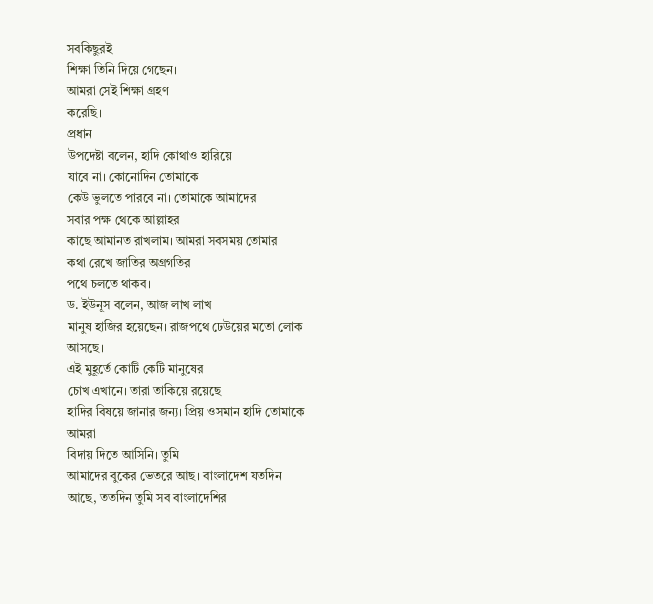সবকিছুরই
শিক্ষা তিনি দিয়ে গেছেন।
আমরা সেই শিক্ষা গ্রহণ
করেছি।
প্রধান
উপদেষ্টা বলেন, হাদি কোথাও হারিয়ে
যাবে না। কোনোদিন তোমাকে
কেউ ভুলতে পারবে না। তোমাকে আমাদের
সবার পক্ষ থেকে আল্লাহর
কাছে আমানত রাখলাম। আমরা সবসময় তোমার
কথা রেখে জাতির অগ্রগতির
পথে চলতে থাকব।
ড. ইউনূস বলেন, আজ লাখ লাখ
মানুষ হাজির হয়েছেন। রাজপথে ঢেউয়ের মতো লোক আসছে।
এই মুহূর্তে কোটি কেটি মানুষের
চোখ এখানে। তারা তাকিয়ে রয়েছে
হাদির বিষয়ে জানার জন্য। প্রিয় ওসমান হাদি তোমাকে আমরা
বিদায় দিতে আসিনি। তুমি
আমাদের বুকের ভেতরে আছ। বাংলাদেশ যতদিন
আছে, ততদিন তুমি সব বাংলাদেশির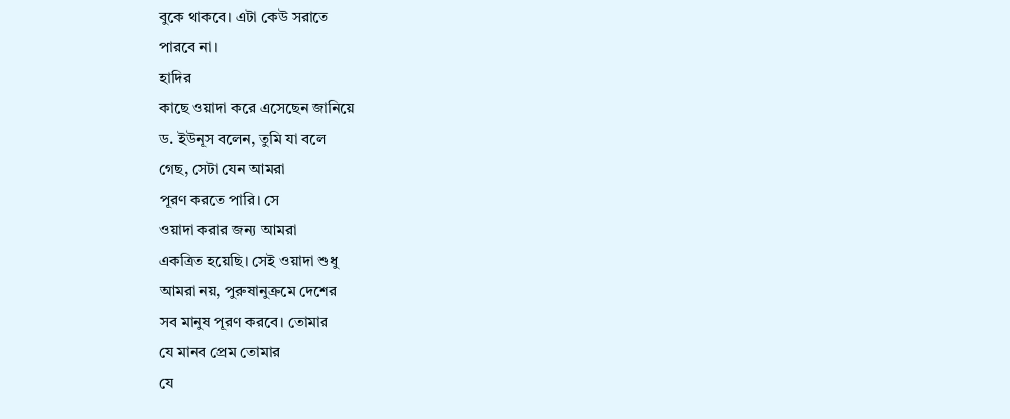বুকে থাকবে। এটা কেউ সরাতে
পারবে না।
হাদির
কাছে ওয়াদা করে এসেছেন জানিয়ে
ড. ইউনূস বলেন, তুমি যা বলে
গেছ, সেটা যেন আমরা
পূরণ করতে পারি। সে
ওয়াদা করার জন্য আমরা
একত্রিত হয়েছি। সেই ওয়াদা শুধু
আমরা নয়, পুরুষানুক্রমে দেশের
সব মানুষ পূরণ করবে। তোমার
যে মানব প্রেম তোমার
যে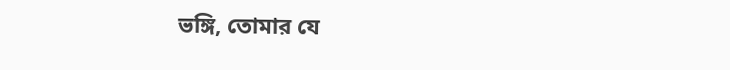ভঙ্গি, তোমার যে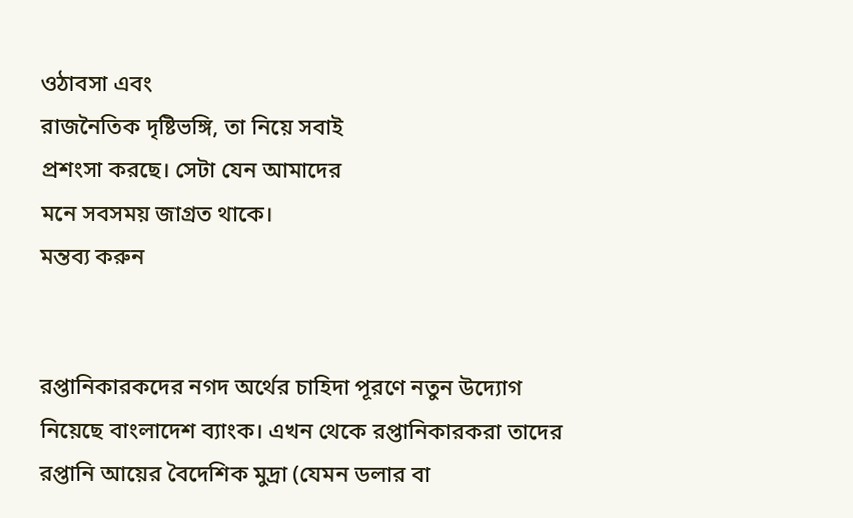ওঠাবসা এবং
রাজনৈতিক দৃষ্টিভঙ্গি, তা নিয়ে সবাই
প্রশংসা করছে। সেটা যেন আমাদের
মনে সবসময় জাগ্রত থাকে।
মন্তব্য করুন


রপ্তানিকারকদের নগদ অর্থের চাহিদা পূরণে নতুন উদ্যোগ নিয়েছে বাংলাদেশ ব্যাংক। এখন থেকে রপ্তানিকারকরা তাদের রপ্তানি আয়ের বৈদেশিক মুদ্রা (যেমন ডলার বা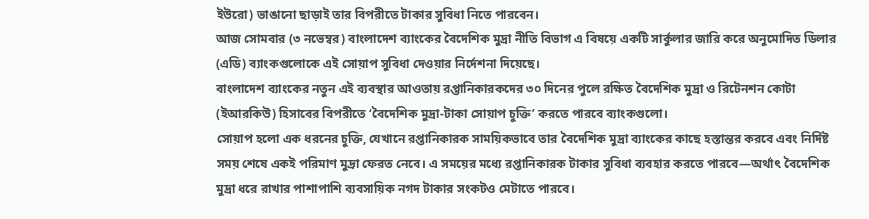ইউরো) ভাঙানো ছাড়াই তার বিপরীতে টাকার সুবিধা নিতে পারবেন।
আজ সোমবার (৩ নভেম্বর) বাংলাদেশ ব্যাংকের বৈদেশিক মুদ্রা নীতি বিভাগ এ বিষয়ে একটি সার্কুলার জারি করে অনুমোদিত ডিলার (এডি) ব্যাংকগুলোকে এই সোয়াপ সুবিধা দেওয়ার নির্দেশনা দিয়েছে।
বাংলাদেশ ব্যাংকের নতুন এই ব্যবস্থার আওতায় রপ্তানিকারকদের ৩০ দিনের পুলে রক্ষিত বৈদেশিক মুদ্রা ও রিটেনশন কোটা (ইআরকিউ) হিসাবের বিপরীতে ‘বৈদেশিক মুদ্রা-টাকা সোয়াপ চুক্তি’ করতে পারবে ব্যাংকগুলো।
সোয়াপ হলো এক ধরনের চুক্তি, যেখানে রপ্তানিকারক সাময়িকভাবে তার বৈদেশিক মুদ্রা ব্যাংকের কাছে হস্তান্তর করবে এবং নির্দিষ্ট সময় শেষে একই পরিমাণ মুদ্রা ফেরত নেবে। এ সময়ের মধ্যে রপ্তানিকারক টাকার সুবিধা ব্যবহার করতে পারবে—অর্থাৎ বৈদেশিক মুদ্রা ধরে রাখার পাশাপাশি ব্যবসায়িক নগদ টাকার সংকটও মেটাতে পারবে।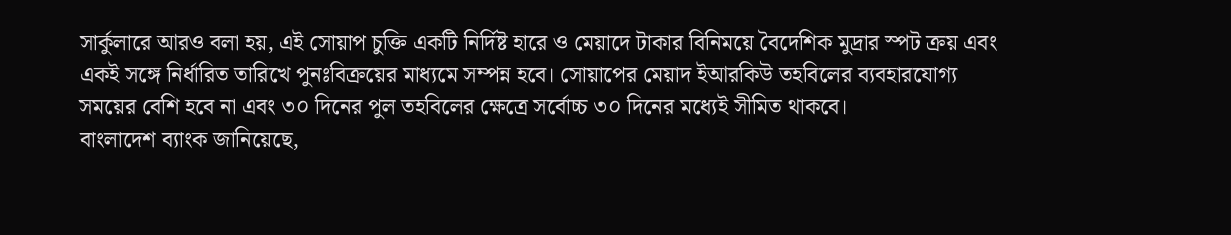সার্কুলারে আরও বলা হয়, এই সোয়াপ চুক্তি একটি নির্দিষ্ট হারে ও মেয়াদে টাকার বিনিময়ে বৈদেশিক মুদ্রার স্পট ক্রয় এবং একই সঙ্গে নির্ধারিত তারিখে পুনঃবিক্রয়ের মাধ্যমে সম্পন্ন হবে। সোয়াপের মেয়াদ ইআরকিউ তহবিলের ব্যবহারযোগ্য সময়ের বেশি হবে না এবং ৩০ দিনের পুল তহবিলের ক্ষেত্রে সর্বোচ্চ ৩০ দিনের মধ্যেই সীমিত থাকবে।
বাংলাদেশ ব্যাংক জানিয়েছে,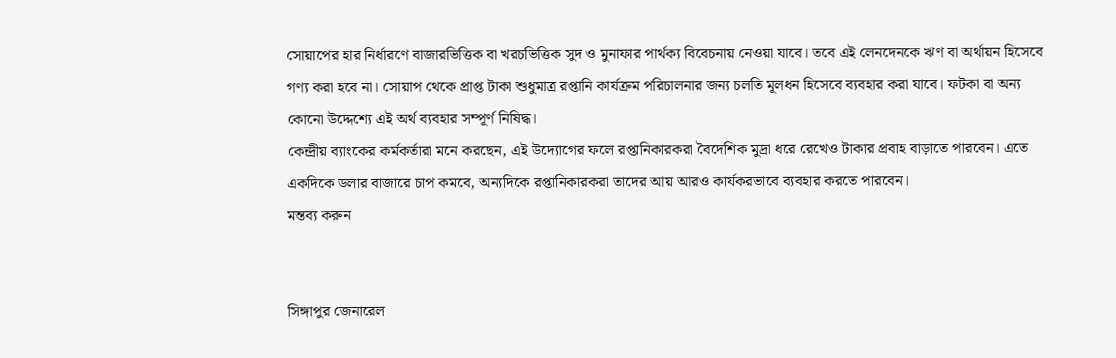সোয়াপের হার নির্ধারণে বাজারভিত্তিক বা খরচভিত্তিক সুদ ও মুনাফার পার্থক্য বিবেচনায় নেওয়া যাবে। তবে এই লেনদেনকে ঋণ বা অর্থায়ন হিসেবে গণ্য করা হবে না। সোয়াপ থেকে প্রাপ্ত টাকা শুধুমাত্র রপ্তানি কার্যক্রম পরিচালনার জন্য চলতি মূলধন হিসেবে ব্যবহার করা যাবে। ফটকা বা অন্য কোনো উদ্দেশ্যে এই অর্থ ব্যবহার সম্পূর্ণ নিষিদ্ধ।
কেন্দ্রীয় ব্যাংকের কর্মকর্তারা মনে করছেন, এই উদ্যোগের ফলে রপ্তানিকারকরা বৈদেশিক মুদ্রা ধরে রেখেও টাকার প্রবাহ বাড়াতে পারবেন। এতে একদিকে ডলার বাজারে চাপ কমবে, অন্যদিকে রপ্তানিকারকরা তাদের আয় আরও কার্যকরভাবে ব্যবহার করতে পারবেন।
মন্তব্য করুন


সিঙ্গাপুর জেনারেল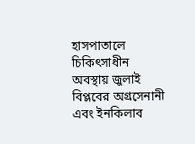হাসপাতালে চিকিৎসাধীন অবস্থায় জুলাই বিপ্লবের অগ্রসেনানী এবং ইনকিলাব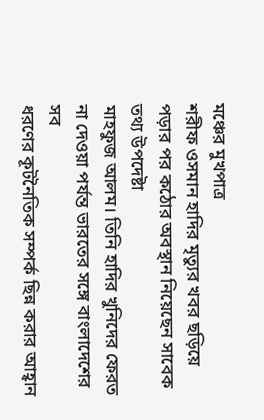মঞ্চের মুখপাত্র
শরীফ ওসমান হাদির মৃত্যুর খবর ছড়িয়ে পড়ার পর কঠোর অবস্থান নিয়েছেন সাবেক তথ্য উপদেষ্টা
মাহফুজ আলম। তিনি হাদির খুনিদের ফেরত না দেওয়া পর্যন্ত ভারতের সঙ্গে বাংলাদেশের সব
ধরণের কূটনৈতিক সম্পর্ক ছিন্ন করার আহ্বান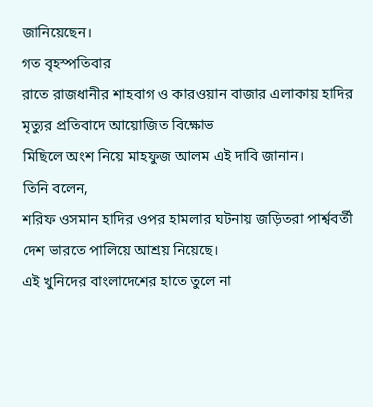জানিয়েছেন।
গত বৃহস্পতিবার
রাতে রাজধানীর শাহবাগ ও কারওয়ান বাজার এলাকায় হাদির মৃত্যুর প্রতিবাদে আয়োজিত বিক্ষোভ
মিছিলে অংশ নিয়ে মাহফুজ আলম এই দাবি জানান।
তিনি বলেন,
শরিফ ওসমান হাদির ওপর হামলার ঘটনায় জড়িতরা পার্শ্ববর্তী দেশ ভারতে পালিয়ে আশ্রয় নিয়েছে।
এই খুনিদের বাংলাদেশের হাতে তুলে না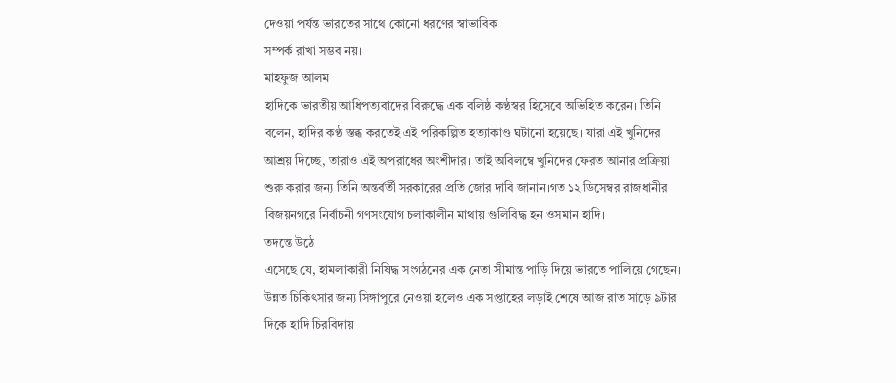দেওয়া পর্যন্ত ভারতের সাথে কোনো ধরণের স্বাভাবিক
সম্পর্ক রাখা সম্ভব নয়।
মাহফুজ আলম
হাদিকে ভারতীয় আধিপত্যবাদের বিরুদ্ধে এক বলিষ্ঠ কণ্ঠস্বর হিসেবে অভিহিত করেন। তিনি
বলেন, হাদির কণ্ঠ স্তব্ধ করতেই এই পরিকল্পিত হত্যাকাণ্ড ঘটানো হয়েছে। যারা এই খুনিদের
আশ্রয় দিচ্ছে, তারাও এই অপরাধের অংশীদার। তাই অবিলম্বে খুনিদের ফেরত আনার প্রক্রিয়া
শুরু করার জন্য তিনি অন্তর্বর্তী সরকারের প্রতি জোর দাবি জানান।গত ১২ ডিসেম্বর রাজধানীর
বিজয়নগরে নির্বাচনী গণসংযোগ চলাকালীন মাথায় গুলিবিদ্ধ হন ওসমান হাদি।
তদন্তে উঠে
এসেছে যে, হামলাকারী নিষিদ্ধ সংগঠনের এক নেতা সীমান্ত পাড়ি দিয়ে ভারতে পালিয়ে গেছেন।
উন্নত চিকিৎসার জন্য সিঙ্গাপুরে নেওয়া হলেও এক সপ্তাহের লড়াই শেষে আজ রাত সাড়ে ৯টার
দিকে হাদি চিরবিদায়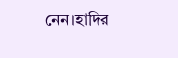নেন।হাদির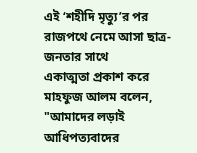এই ‘শহীদি মৃত্যু’র পর রাজপথে নেমে আসা ছাত্র-জনতার সাথে
একাত্মতা প্রকাশ করে মাহফুজ আলম বলেন, "আমাদের লড়াই আধিপত্যবাদের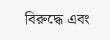বিরুদ্ধে এবং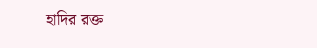হাদির রক্ত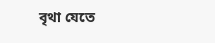বৃথা যেতে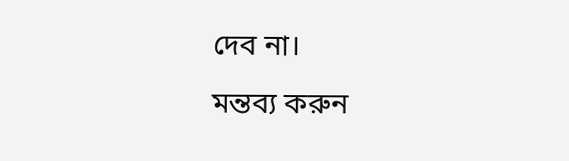দেব না।
মন্তব্য করুন